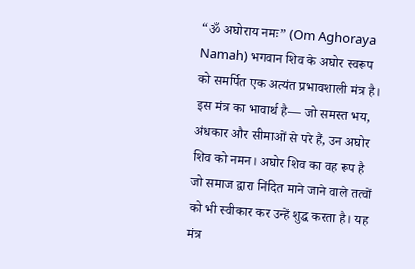“ॐ अघोराय नमः” (Om Aghoraya Namah) भगवान शिव के अघोर स्वरूप को समर्पित एक अत्यंत प्रभावशाली मंत्र है। इस मंत्र का भावार्थ है— जो समस्त भय, अंधकार और सीमाओं से परे हैं, उन अघोर शिव को नमन। अघोर शिव का वह रूप है जो समाज द्वारा निंदित माने जाने वाले तत्वों को भी स्वीकार कर उन्हें शुद्ध करता है। यह मंत्र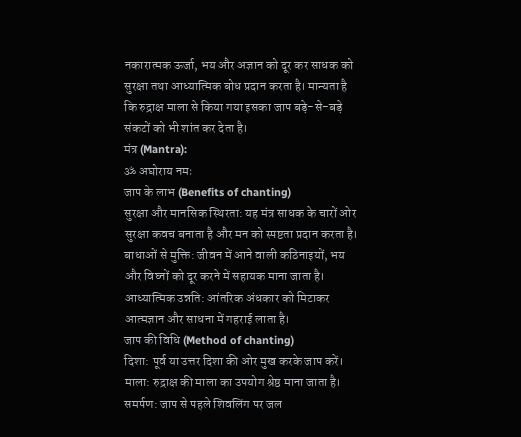नकारात्मक ऊर्जा, भय और अज्ञान को दूर कर साधक को सुरक्षा तथा आध्यात्मिक बोध प्रदान करता है। मान्यता है कि रुद्राक्ष माला से किया गया इसका जाप बड़े-से-बड़े संकटों को भी शांत कर देता है।
मंत्र (Mantra):
ॐ अघोराय नमः
जाप के लाभ (Benefits of chanting)
सुरक्षा और मानसिक स्थिरता: यह मंत्र साधक के चारों ओर सुरक्षा कवच बनाता है और मन को स्पष्टता प्रदान करता है।
बाधाओं से मुक्ति: जीवन में आने वाली कठिनाइयों, भय और विघ्नों को दूर करने में सहायक माना जाता है।
आध्यात्मिक उन्नति: आंतरिक अंधकार को मिटाकर आत्मज्ञान और साधना में गहराई लाता है।
जाप की विधि (Method of chanting)
दिशा: पूर्व या उत्तर दिशा की ओर मुख करके जाप करें।
माला: रुद्राक्ष की माला का उपयोग श्रेष्ठ माना जाता है।
समर्पण: जाप से पहले शिवलिंग पर जल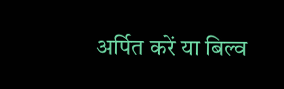अर्पित करें या बिल्व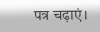पत्र चढ़ाएं।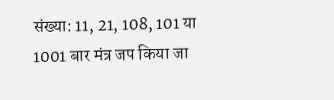संख्या: 11, 21, 108, 101 या 1001 बार मंत्र जप किया जा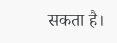सकता है।